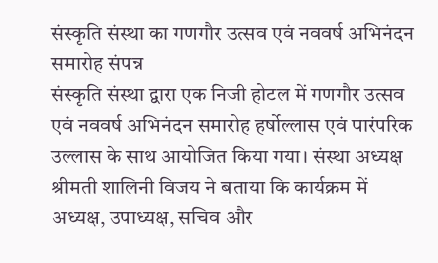संस्कृति संस्था का गणगौर उत्सव एवं नववर्ष अभिनंदन समारोह संपन्न
संस्कृति संस्था द्वारा एक निजी होटल में गणगौर उत्सव एवं नववर्ष अभिनंदन समारोह हर्षोल्लास एवं पारंपरिक उल्लास के साथ आयोजित किया गया। संस्था अध्यक्ष श्रीमती शालिनी विजय ने बताया कि कार्यक्रम में अध्यक्ष, उपाध्यक्ष, सचिव और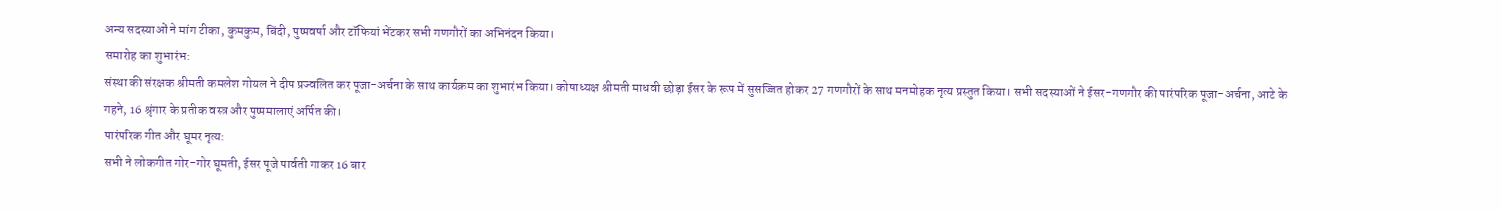अन्य सदस्याओं ने मांग टीका, कुमकुम, बिंदी, पुष्पवर्षा और टॉफियां भेंटकर सभी गणगौरों का अभिनंदन किया।
समारोह का शुभारंभ:
संस्था की संरक्षक श्रीमती कमलेश गोयल ने दीप प्रज्वलित कर पूजा-अर्चना के साथ कार्यक्रम का शुभारंभ किया। कोषाध्यक्ष श्रीमती माधवी छोड़ा ईसर के रूप में सुसज्जित होकर 27 गणगौरों के साथ मनमोहक नृत्य प्रस्तुत किया। सभी सदस्याओं ने ईसर-गणगौर की पारंपरिक पूजा-अर्चना, आटे के गहने, 16 श्रृंगार के प्रतीक वस्त्र और पुष्पमालाएं अर्पित की।
पारंपरिक गीत और घूमर नृत्य:
सभी ने लोकगीत गोर-गोर घूमती, ईसर पूजे पार्वती गाकर 16 बार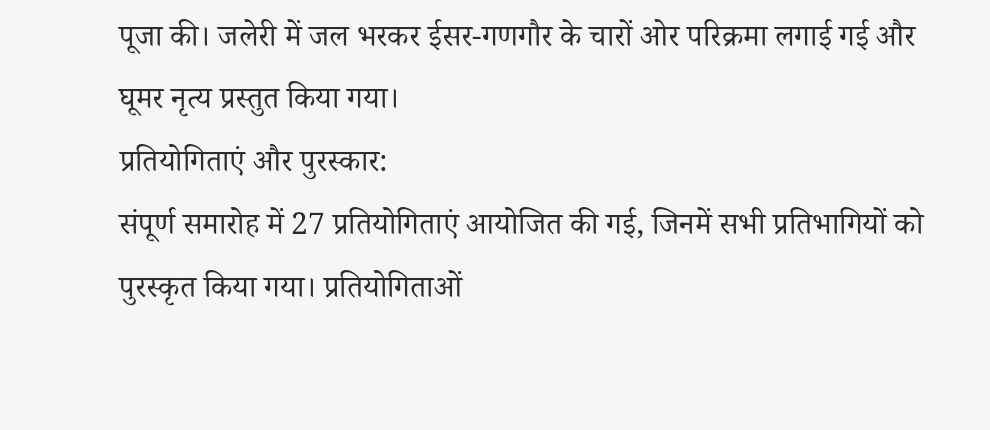पूजा की। जलेरी में जल भरकर ईसर-गणगौर के चारों ओर परिक्रमा लगाई गई और घूमर नृत्य प्रस्तुत किया गया।
प्रतियोगिताएं और पुरस्कार:
संपूर्ण समारोह में 27 प्रतियोगिताएं आयोजित की गई, जिनमें सभी प्रतिभागियों को पुरस्कृत किया गया। प्रतियोगिताओं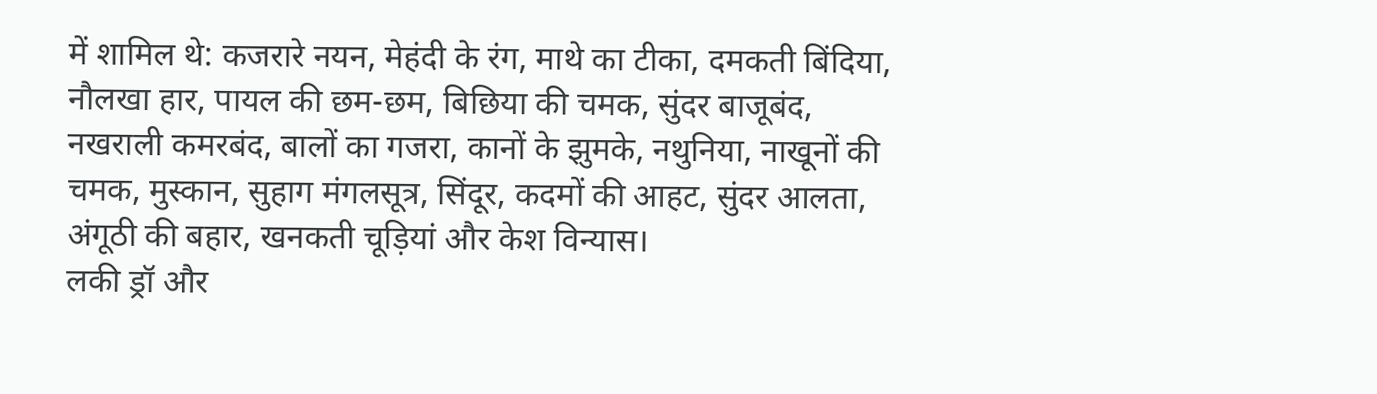में शामिल थे: कजरारे नयन, मेहंदी के रंग, माथे का टीका, दमकती बिंदिया, नौलखा हार, पायल की छम-छम, बिछिया की चमक, सुंदर बाजूबंद, नखराली कमरबंद, बालों का गजरा, कानों के झुमके, नथुनिया, नाखूनों की चमक, मुस्कान, सुहाग मंगलसूत्र, सिंदूर, कदमों की आहट, सुंदर आलता, अंगूठी की बहार, खनकती चूड़ियां और केश विन्यास।
लकी ड्रॉ और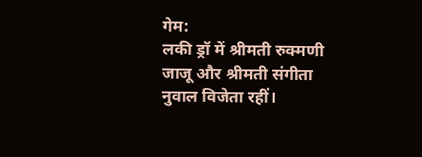गेम:
लकी ड्रॉ में श्रीमती रुक्मणी जाजू और श्रीमती संगीता नुवाल विजेता रहीं।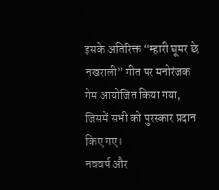इसके अतिरिक्त “म्हारी घूमर छे नखराली” गीत पर मनोरंजक गेम आयोजित किया गया, जिसमें सभी को पुरस्कार प्रदान किए गए।
नववर्ष और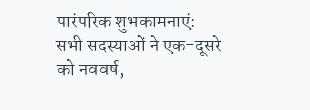पारंपरिक शुभकामनाएं:
सभी सदस्याओं ने एक-दूसरे को नववर्ष,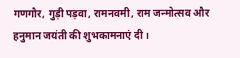गणगौर, गुड़ी पड़वा, रामनवमी, राम जन्मोत्सव और हनुमान जयंती की शुभकामनाएं दी।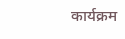कार्यक्रम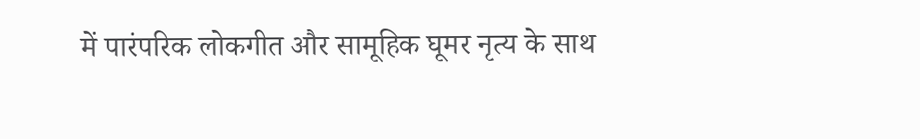में पारंपरिक लोकगीत और सामूहिक घूमर नृत्य के साथ